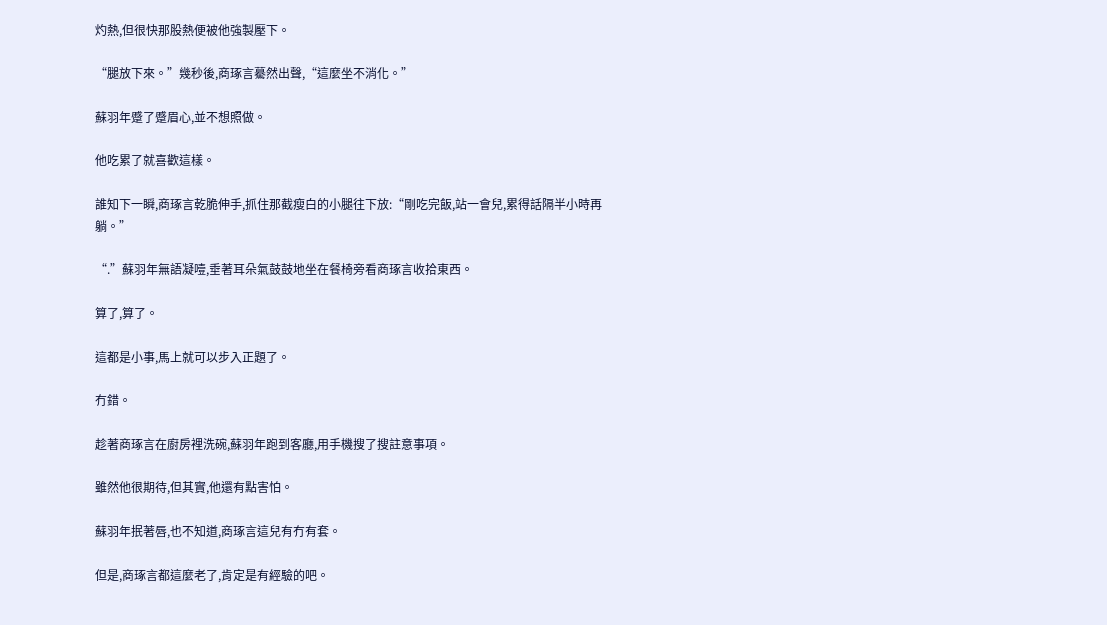灼熱,但很快那股熱便被他強製壓下。

“腿放下來。”幾秒後,商琢言驀然出聲,“這麼坐不消化。”

蘇羽年蹙了蹙眉心,並不想照做。

他吃累了就喜歡這樣。

誰知下一瞬,商琢言乾脆伸手,抓住那截瘦白的小腿往下放:“剛吃完飯,站一會兒,累得話隔半小時再躺。”

“.”蘇羽年無語凝噎,垂著耳朵氣鼓鼓地坐在餐椅旁看商琢言收拾東西。

算了,算了。

這都是小事,馬上就可以步入正題了。

冇錯。

趁著商琢言在廚房裡洗碗,蘇羽年跑到客廳,用手機搜了搜註意事項。

雖然他很期待,但其實,他還有點害怕。

蘇羽年抿著唇,也不知道,商琢言這兒有冇有套。

但是,商琢言都這麼老了,肯定是有經驗的吧。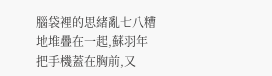腦袋裡的思緒亂七八糟地堆疊在一起,蘇羽年把手機蓋在胸前,又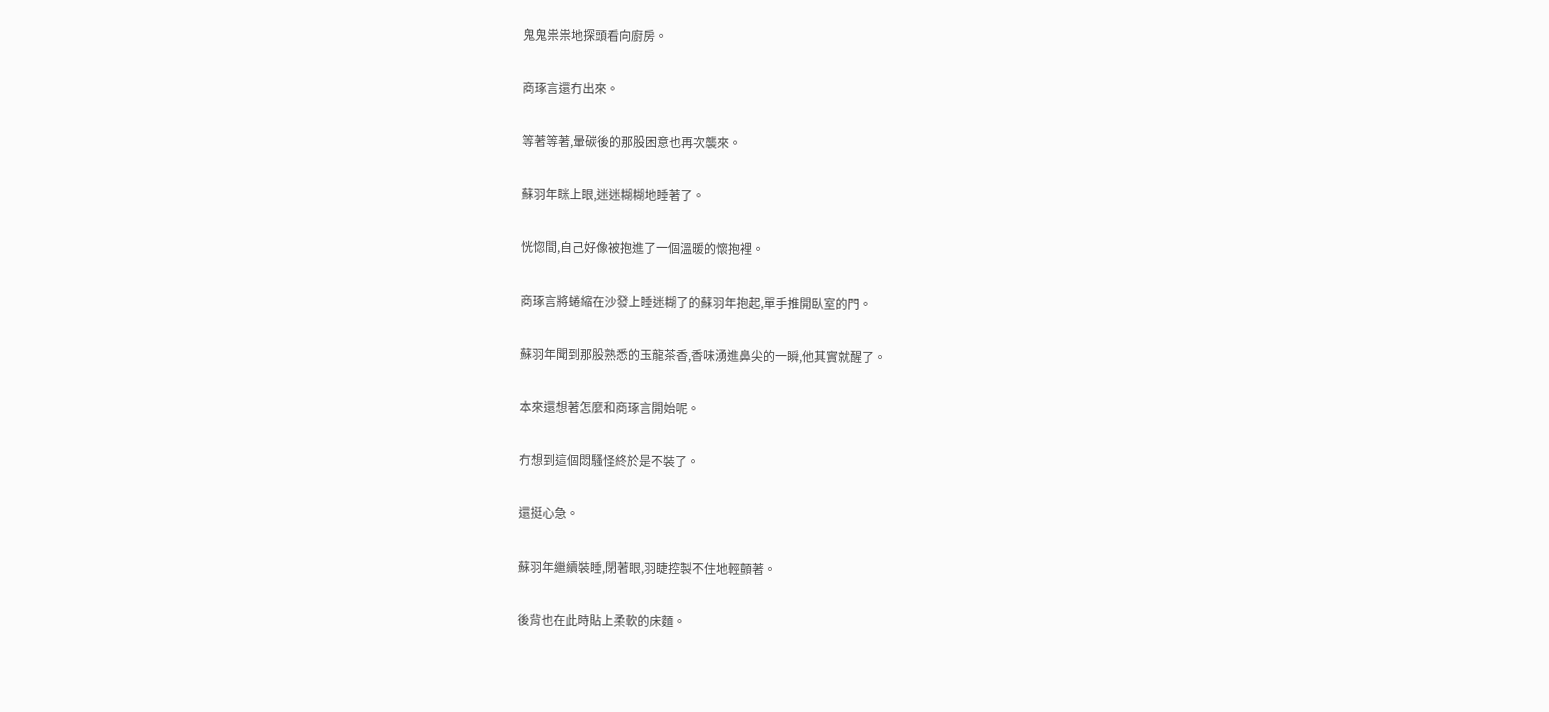鬼鬼祟祟地探頭看向廚房。

商琢言還冇出來。

等著等著,暈碳後的那股困意也再次襲來。

蘇羽年眯上眼,迷迷糊糊地睡著了。

恍惚間,自己好像被抱進了一個溫暖的懷抱裡。

商琢言將蜷縮在沙發上睡迷糊了的蘇羽年抱起,單手推開臥室的門。

蘇羽年聞到那股熟悉的玉龍茶香,香味湧進鼻尖的一瞬,他其實就醒了。

本來還想著怎麼和商琢言開始呢。

冇想到這個悶騷怪終於是不裝了。

還挺心急。

蘇羽年繼續裝睡,閉著眼,羽睫控製不住地輕顫著。

後背也在此時貼上柔軟的床麵。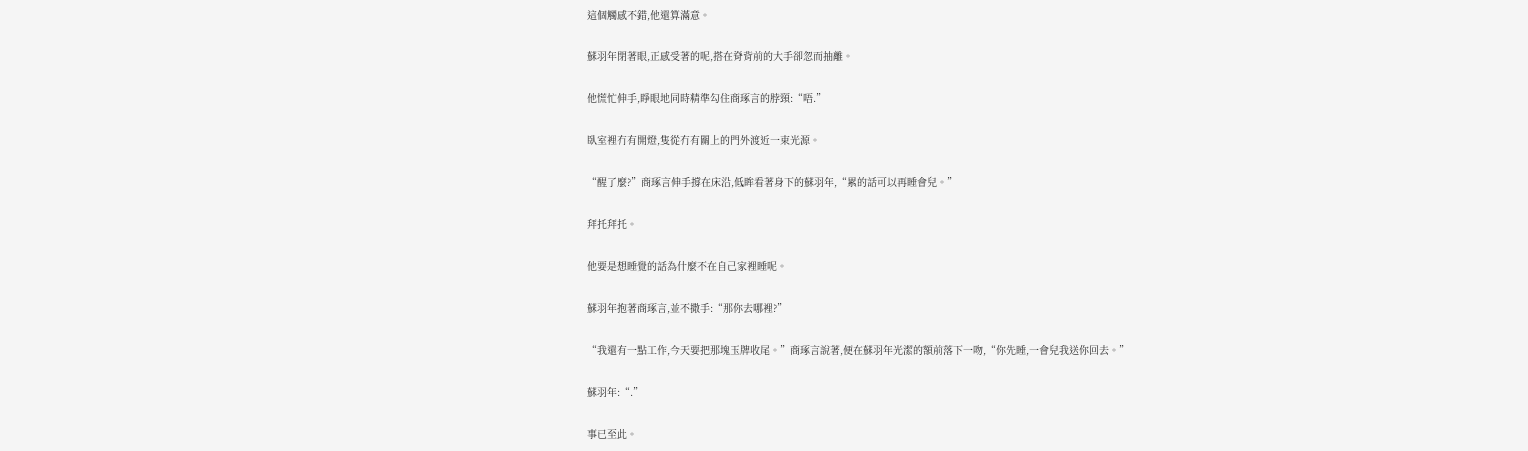這個觸感不錯,他還算滿意。

蘇羽年閉著眼,正感受著的呢,搭在脊背前的大手卻忽而抽離。

他慌忙伸手,睜眼地同時精準勾住商琢言的脖頸:“唔.”

臥室裡冇有開燈,隻從冇有關上的門外渡近一束光源。

“醒了麼?”商琢言伸手撐在床沿,低眸看著身下的蘇羽年,“累的話可以再睡會兒。”

拜托拜托。

他要是想睡覺的話為什麼不在自己家裡睡呢。

蘇羽年抱著商琢言,並不撒手:“那你去哪裡?”

“我還有一點工作,今天要把那塊玉牌收尾。”商琢言說著,便在蘇羽年光潔的額前落下一吻,“你先睡,一會兒我送你回去。”

蘇羽年:“.”

事已至此。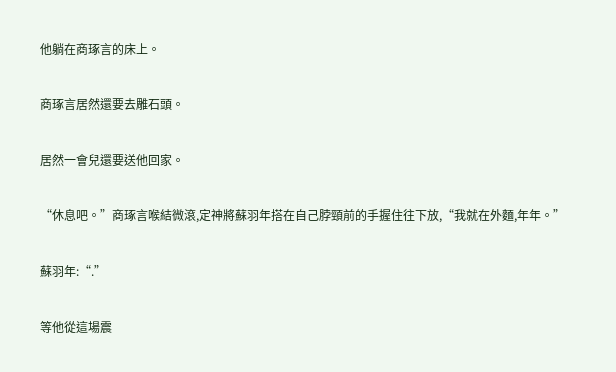他躺在商琢言的床上。

商琢言居然還要去雕石頭。

居然一會兒還要送他回家。

“休息吧。”商琢言喉結微滾,定神將蘇羽年搭在自己脖頸前的手握住往下放,“我就在外麵,年年。”

蘇羽年:“.”

等他從這場震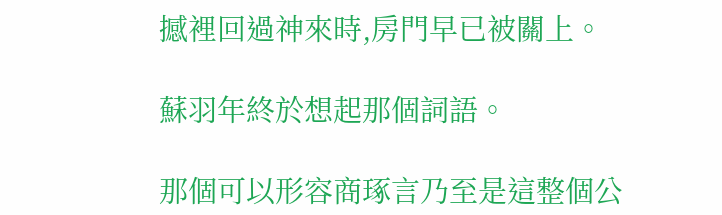撼裡回過神來時,房門早已被關上。

蘇羽年終於想起那個詞語。

那個可以形容商琢言乃至是這整個公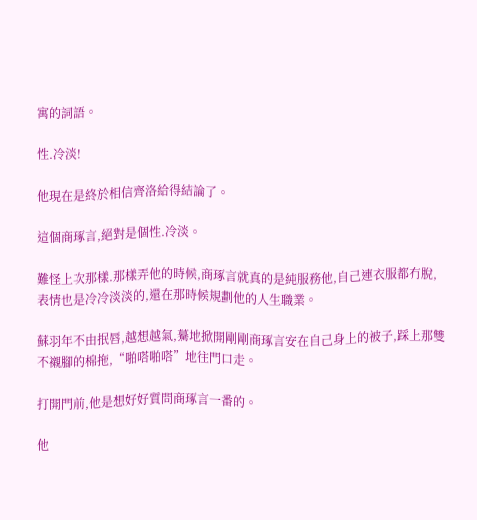寓的詞語。

性.冷淡!

他現在是終於相信齊洛給得結論了。

這個商琢言,絕對是個性.冷淡。

難怪上次那樣.那樣弄他的時候,商琢言就真的是純服務他,自己連衣服都冇脫,表情也是冷冷淡淡的,還在那時候規劃他的人生職業。

蘇羽年不由抿唇,越想越氣,驀地掀開剛剛商琢言安在自己身上的被子,踩上那雙不襯腳的棉拖,“啪嗒啪嗒”地往門口走。

打開門前,他是想好好質問商琢言一番的。

他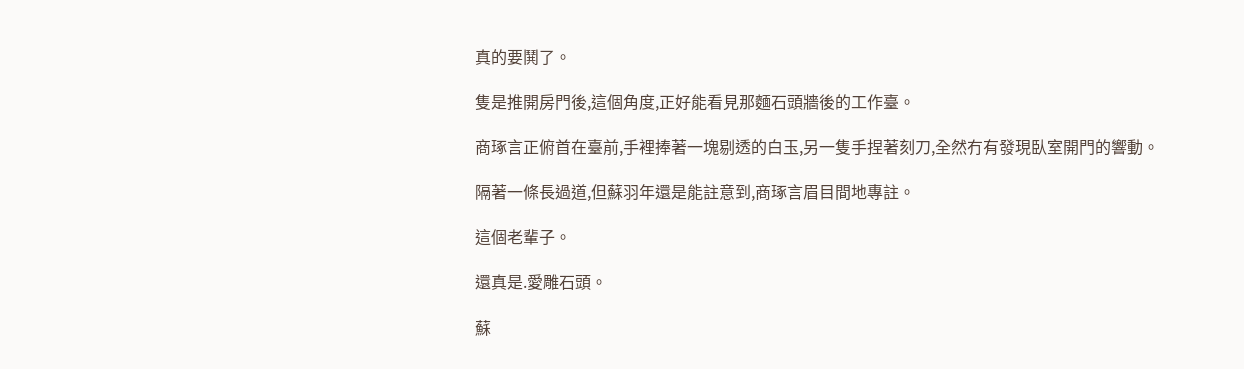真的要鬨了。

隻是推開房門後,這個角度,正好能看見那麵石頭牆後的工作臺。

商琢言正俯首在臺前,手裡捧著一塊剔透的白玉,另一隻手捏著刻刀,全然冇有發現臥室開門的響動。

隔著一條長過道,但蘇羽年還是能註意到,商琢言眉目間地專註。

這個老輩子。

還真是.愛雕石頭。

蘇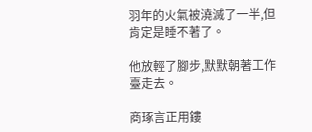羽年的火氣被澆滅了一半,但肯定是睡不著了。

他放輕了腳步,默默朝著工作臺走去。

商琢言正用鏤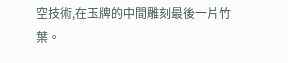空技術,在玉牌的中間雕刻最後一片竹葉。